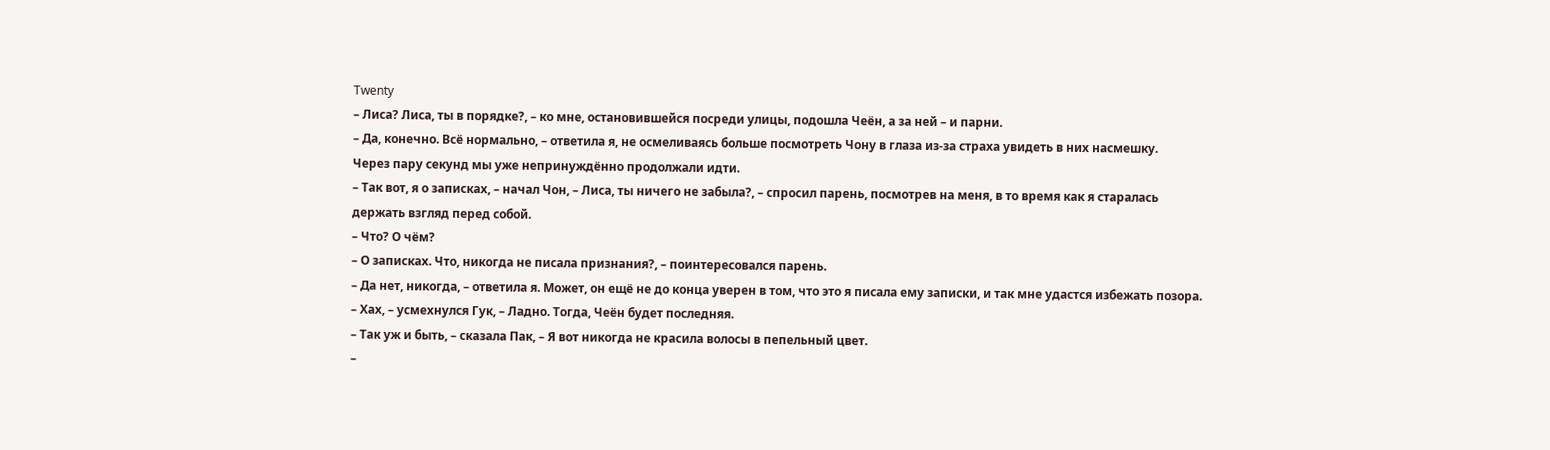Twenty
– Лиса? Лиса, ты в порядке?, – ко мне, остановившейся посреди улицы, подошла Чеён, а за ней – и парни.
– Да, конечно. Всё нормально, – ответила я, не осмеливаясь больше посмотреть Чону в глаза из-за страха увидеть в них насмешку.
Через пару секунд мы уже непринуждённо продолжали идти.
– Так вот, я о записках, – начал Чон, – Лиса, ты ничего не забыла?, – спросил парень, посмотрев на меня, в то время как я старалась держать взгляд перед собой.
– Что? О чём?
– О записках. Что, никогда не писала признания?, – поинтересовался парень.
– Да нет, никогда, – ответила я. Может, он ещё не до конца уверен в том, что это я писала ему записки, и так мне удастся избежать позора.
– Хах, – усмехнулся Гук, – Ладно. Тогда, Чеëн будет последняя.
– Так уж и быть, – сказала Пак, – Я вот никогда не красила волосы в пепельный цвет.
–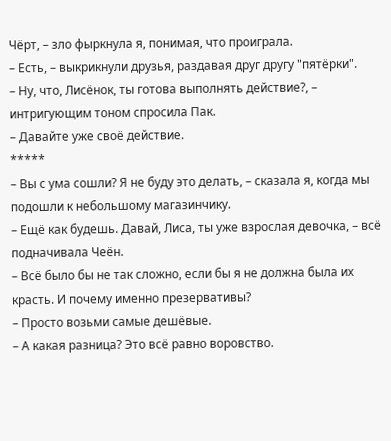Чёрт, – зло фыркнула я, понимая, что проиграла.
– Есть, – выкрикнули друзья, раздавая друг другу "пятёрки".
– Ну, что, Лисёнок, ты готова выполнять действие?, – интригующим тоном спросила Пак.
– Давайте уже своё действие.
*****
– Вы с ума сошли? Я не буду это делать, – сказала я, когда мы подошли к небольшому магазинчику.
– Ещё как будешь. Давай, Лиса, ты уже взрослая девочка, – всё подначивала Чеён.
– Всё было бы не так сложно, если бы я не должна была их красть. И почему именно презервативы?
– Просто возьми самые дешёвые.
– А какая разница? Это всё равно воровство.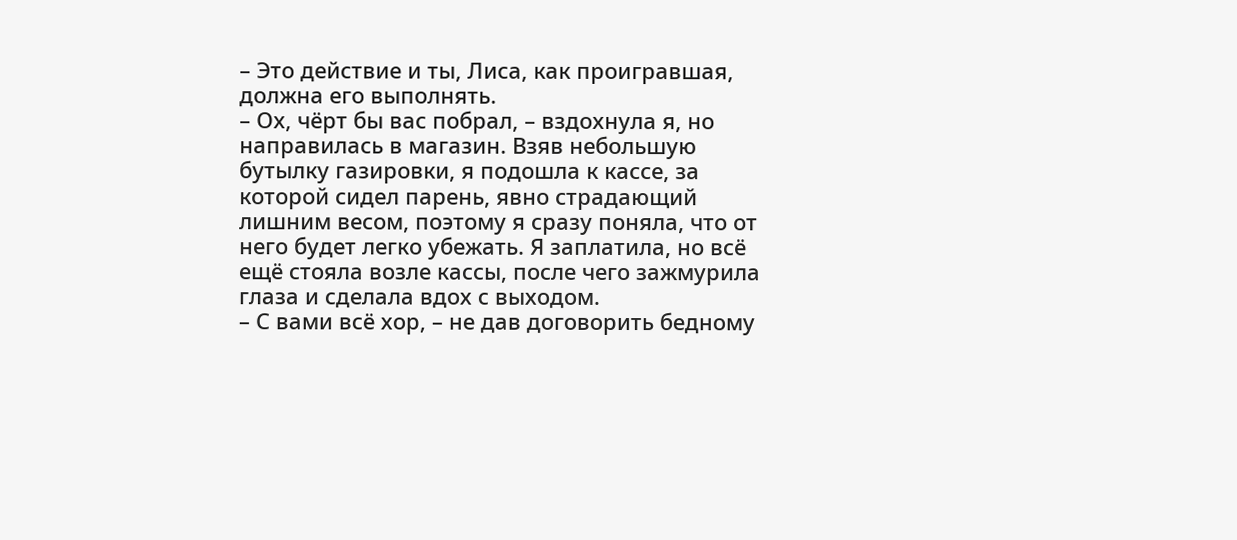– Это действие и ты, Лиса, как проигравшая, должна его выполнять.
– Ох, чёрт бы вас побрал, – вздохнула я, но направилась в магазин. Взяв небольшую бутылку газировки, я подошла к кассе, за которой сидел парень, явно страдающий лишним весом, поэтому я сразу поняла, что от него будет легко убежать. Я заплатила, но всё ещё стояла возле кассы, после чего зажмурила глаза и сделала вдох с выходом.
– С вами всё хор, – не дав договорить бедному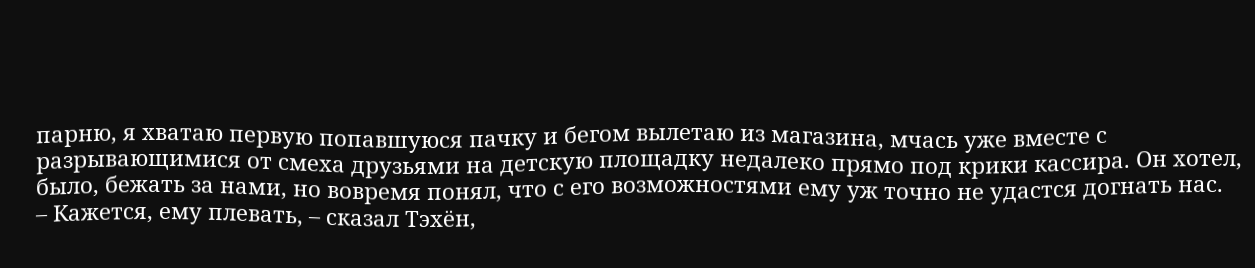парню, я хватаю первую попавшуюся пачку и бегом вылетаю из магазина, мчась уже вместе с разрывающимися от смеха друзьями на детскую площадку недалеко прямо под крики кассира. Он хотел, было, бежать за нами, но вовремя понял, что с его возможностями ему уж точно не удастся догнать нас.
– Кажется, ему плевать, – сказал Тэхён,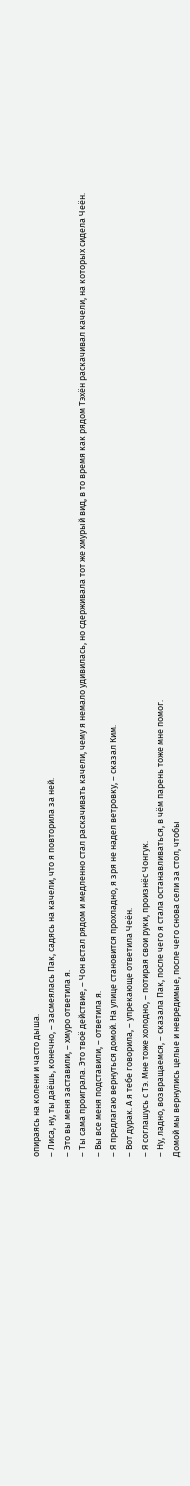опираясь на колени и часто дыша.
– Лиса, ну, ты даёшь, конечно, – засмеялась Пак, садясь на качели, что я повторила за ней.
– Это вы меня заставили, – хмуро ответила я.
– Ты сама проиграла. Это твоё действие, – Чон встал рядом и медленно стал раскачивать качели, чему я немало удивилась, но сдерживала тот же хмурый вид, в то время как рядом Тэхён раскачивал качели, на которых сидела Чеён.
– Вы все меня подставили, – ответила я.
– Я предлагаю вернуться домой. На улице становится прохладно, я зря не надел ветровку, – сказал Ким.
– Вот дурак. А я тебе говорила, – упрекающе ответила Чеён.
– Я соглашусь с Тэ. Мне тоже холодно, – потирая свои руки, произнёс Чонгук.
– Ну, ладно, возвращаемся, – сказала Пак, после чего я стала останавливаться, в чём парень тоже мне помог.
Домой мы вернулись целые и невредимые, после чего снова сели за стол, чтобы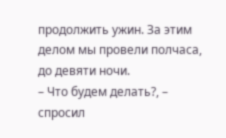продолжить ужин. За этим делом мы провели полчаса, до девяти ночи.
– Что будем делать?, – спросил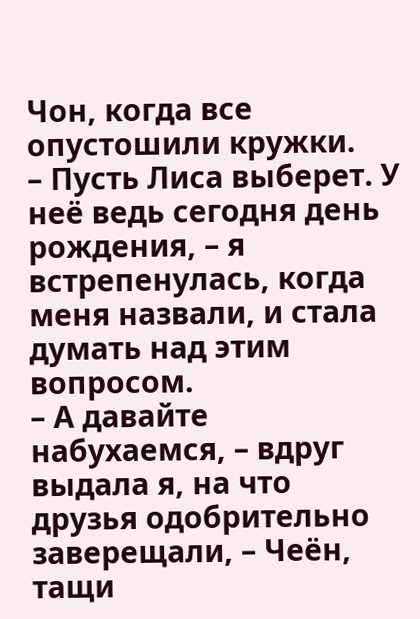Чон, когда все опустошили кружки.
– Пусть Лиса выберет. У неё ведь сегодня день рождения, – я встрепенулась, когда меня назвали, и стала думать над этим вопросом.
– А давайте набухаемся, – вдруг выдала я, на что друзья одобрительно заверещали, – Чеён, тащи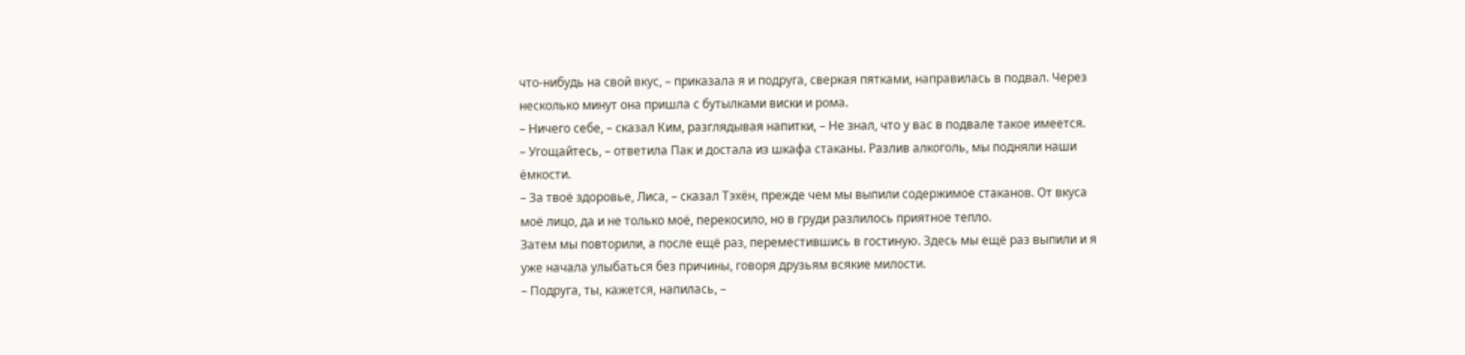что-нибудь на свой вкус, – приказала я и подруга, сверкая пятками, направилась в подвал. Через несколько минут она пришла с бутылками виски и рома.
– Ничего себе, – сказал Ким, разглядывая напитки, – Не знал, что у вас в подвале такое имеется.
– Угощайтесь, – ответила Пак и достала из шкафа стаканы. Разлив алкоголь, мы подняли наши ёмкости.
– За твоё здоровье, Лиса, – сказал Тэхён, прежде чем мы выпили содержимое стаканов. От вкуса моё лицо, да и не только моё, перекосило, но в груди разлилось приятное тепло.
Затем мы повторили, а после ещё раз, переместившись в гостиную. Здесь мы ещё раз выпили и я уже начала улыбаться без причины, говоря друзьям всякие милости.
– Подруга, ты, кажется, напилась, –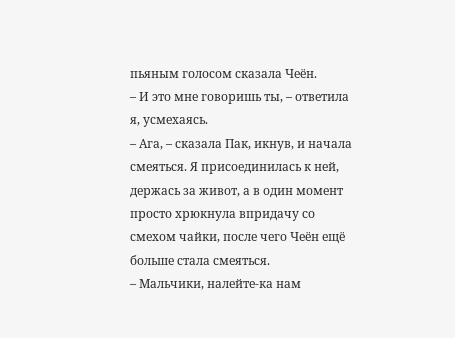пьяным голосом сказала Чеён.
– И это мне говоришь ты, – ответила я, усмехаясь.
– Ага, – сказала Пак, икнув, и начала смеяться. Я присоединилась к ней, держась за живот, а в один момент просто хрюкнула впридачу со смехом чайки, после чего Чеён ещё больше стала смеяться.
– Мальчики, налейте-ка нам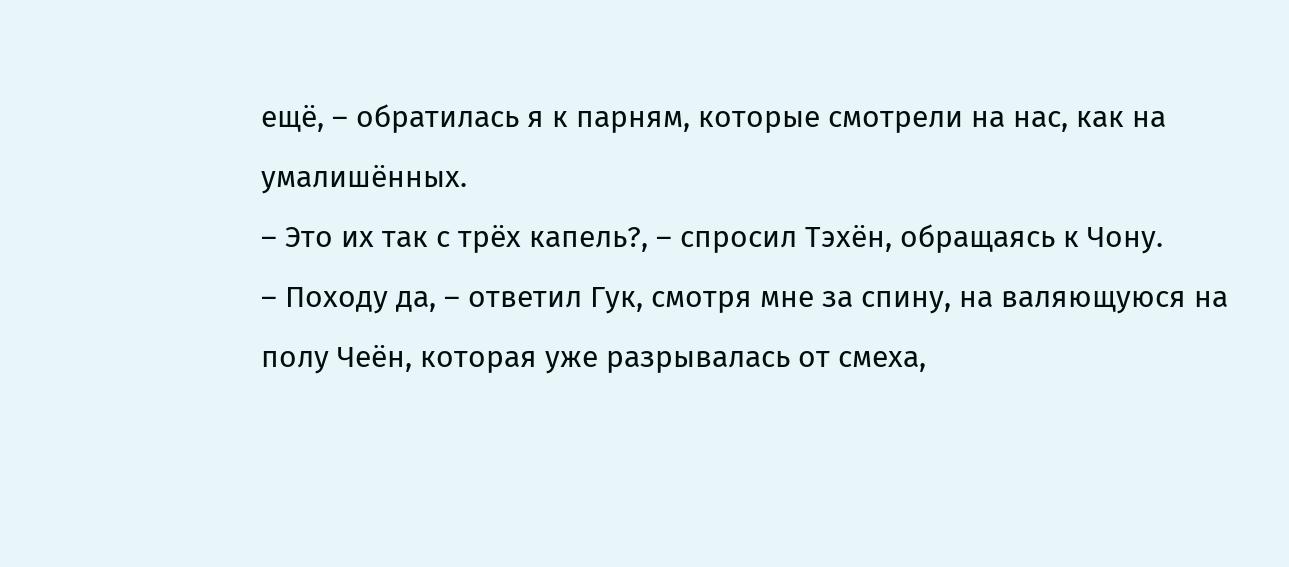ещё, – обратилась я к парням, которые смотрели на нас, как на умалишённых.
– Это их так с трёх капель?, – спросил Тэхён, обращаясь к Чону.
– Походу да, – ответил Гук, смотря мне за спину, на валяющуюся на полу Чеён, которая уже разрывалась от смеха,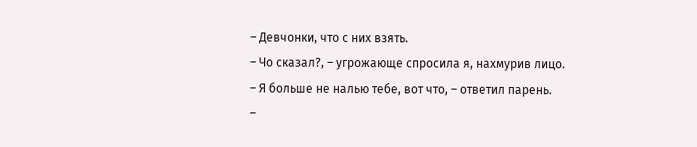– Девчонки, что с них взять.
– Чо сказал?, – угрожающе спросила я, нахмурив лицо.
– Я больше не налью тебе, вот что, – ответил парень.
–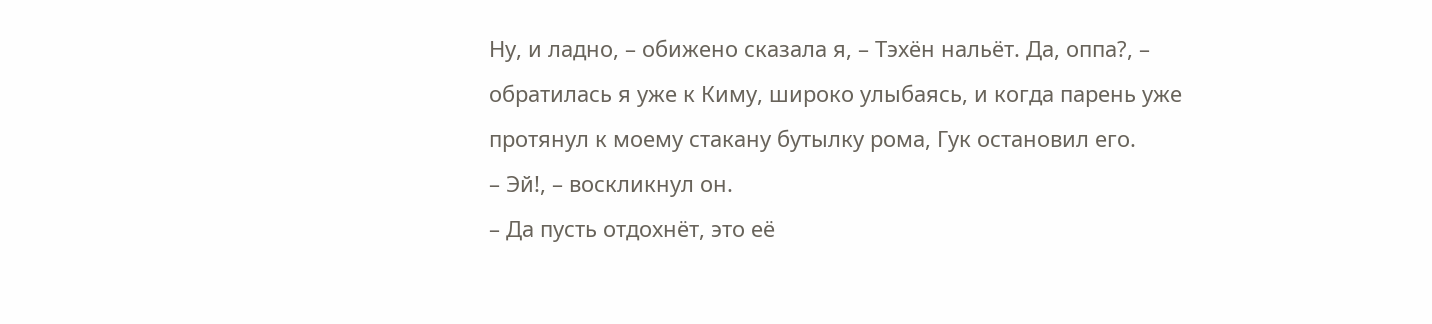Ну, и ладно, – обижено сказала я, – Тэхён нальёт. Да, оппа?, – обратилась я уже к Киму, широко улыбаясь, и когда парень уже протянул к моему стакану бутылку рома, Гук остановил его.
– Эй!, – воскликнул он.
– Да пусть отдохнёт, это её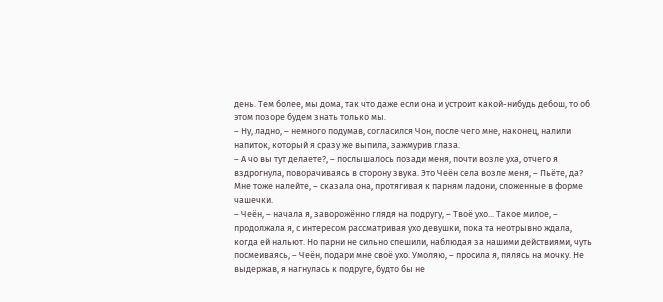день. Тем более, мы дома, так что даже если она и устроит какой-нибудь дебош, то об этом позоре будем знать только мы.
– Ну, ладно, – немного подумав, согласился Чон, после чего мне, наконец, налили напиток, который я сразу же выпила, зажмурив глаза.
– А чо вы тут делаете?, – послышалось позади меня, почти возле уха, отчего я вздрогнула, поворачиваясь в сторону звука. Это Чеён села возле меня, – Пьёте, да? Мне тоже налейте, – сказала она, протягивая к парням ладони, сложенные в форме чашечки.
– Чеён, – начала я, заворожённо глядя на подругу, – Твоё ухо... Такое милое, – продолжала я, с интересом рассматривая ухо девушки, пока та неотрывно ждала, когда ей нальют. Но парни не сильно спешили, наблюдая за нашими действиями, чуть посмеиваясь, – Чеён, подари мне своё ухо. Умоляю, – просила я, пялясь на мочку. Не выдержав, я нагнулась к подруге, будто бы не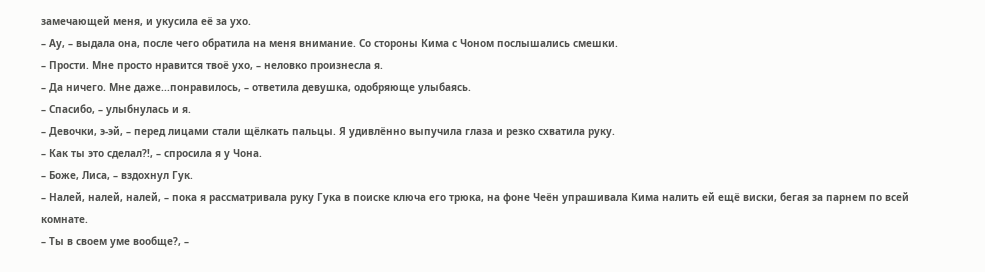замечающей меня, и укусила её за ухо.
– Ау, – выдала она, после чего обратила на меня внимание. Со стороны Кима с Чоном послышались смешки.
– Прости. Мне просто нравится твоё ухо, – неловко произнесла я.
– Да ничего. Мне даже...понравилось, – ответила девушка, одобряюще улыбаясь.
– Спасибо, – улыбнулась и я.
– Девочки, э-эй, – перед лицами стали щёлкать пальцы. Я удивлённо выпучила глаза и резко схватила руку.
– Как ты это сделал?!, – спросила я у Чона.
– Боже, Лиса, – вздохнул Гук.
– Налей, налей, налей, – пока я рассматривала руку Гука в поиске ключа его трюка, на фоне Чеён упрашивала Кима налить ей ещё виски, бегая за парнем по всей комнате.
– Ты в своем уме вообще?, –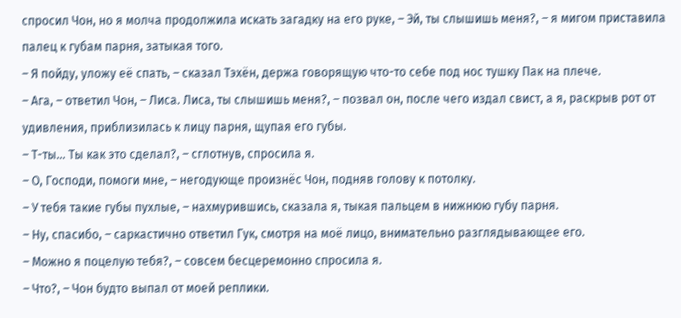спросил Чон, но я молча продолжила искать загадку на его руке, – Эй, ты слышишь меня?, – я мигом приставила палец к губам парня, затыкая того.
– Я пойду, уложу её спать, – сказал Тэхён, держа говорящую что-то себе под нос тушку Пак на плече.
– Ага, – ответил Чон, – Лиса. Лиса, ты слышишь меня?, – позвал он, после чего издал свист, а я, раскрыв рот от удивления, приблизилась к лицу парня, щупая его губы.
– Т-ты... Ты как это сделал?, – сглотнув, спросила я.
– О, Господи, помоги мне, – негодующе произнёс Чон, подняв голову к потолку.
– У тебя такие губы пухлые, – нахмурившись, сказала я, тыкая пальцем в нижнюю губу парня.
– Ну, спасибо, – саркастично ответил Гук, смотря на моё лицо, внимательно разглядывающее его.
– Можно я поцелую тебя?, – совсем бесцеремонно спросила я.
– Что?, – Чон будто выпал от моей реплики.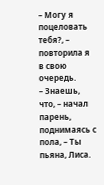– Могу я поцеловать тебя?, – повторила я в свою очередь.
– Знаешь, что, – начал парень, поднимаясь с пола, – Ты пьяна, Лиса.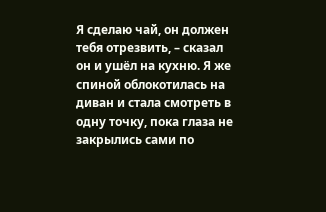Я сделаю чай, он должен тебя отрезвить, – сказал он и ушёл на кухню. Я же спиной облокотилась на диван и стала смотреть в одну точку, пока глаза не закрылись сами по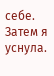себе. Затем я уснула.